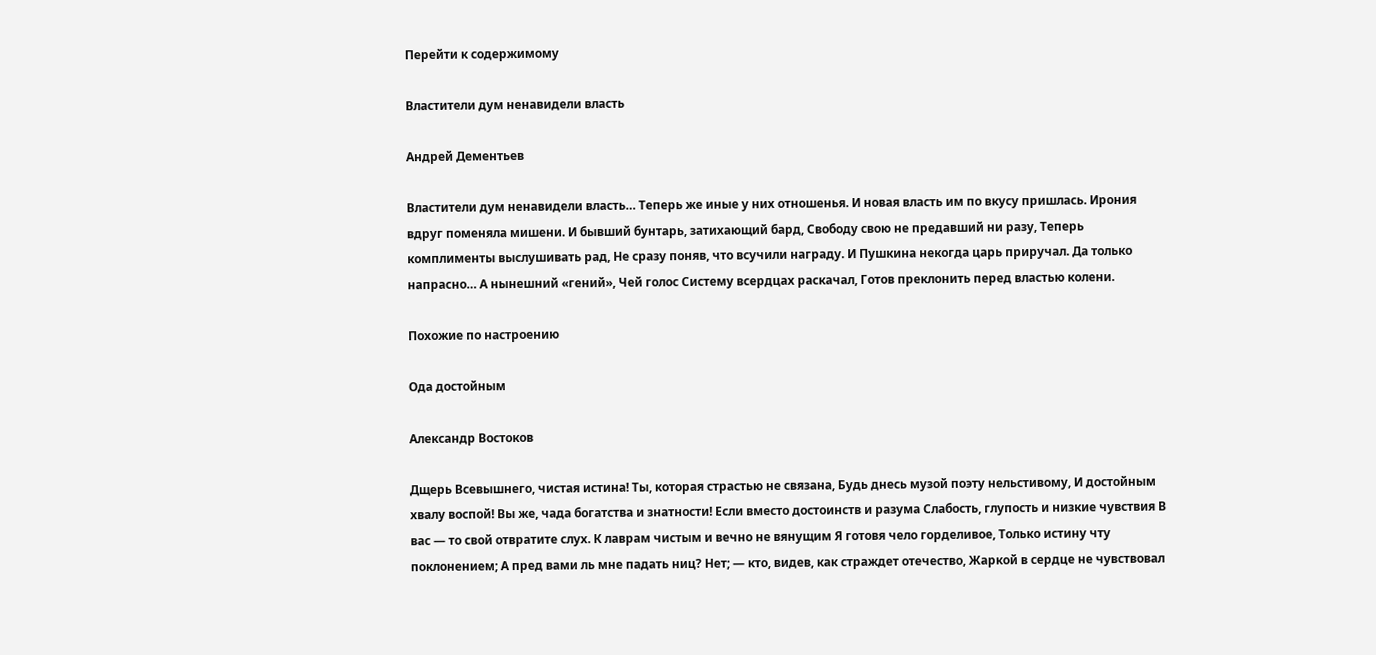Перейти к содержимому

Властители дум ненавидели власть

Андрей Дементьев

Властители дум ненавидели власть… Теперь же иные у них отношенья. И новая власть им по вкусу пришлась. Ирония вдруг поменяла мишени. И бывший бунтарь, затихающий бард, Свободу свою не предавший ни разу, Теперь комплименты выслушивать рад, Не сразу поняв, что всучили награду. И Пушкина некогда царь приручал. Да только напрасно… А нынешний «гений», Чей голос Систему всердцах раскачал, Готов преклонить перед властью колени.

Похожие по настроению

Ода достойным

Александр Востоков

Дщерь Всевышнего, чистая истина! Ты, которая страстью не связана, Будь днесь музой поэту нельстивому, И достойным хвалу воспой! Вы же, чада богатства и знатности! Если вместо достоинств и разума Слабость, глупость и низкие чувствия В вас — то свой отвратите слух. К лаврам чистым и вечно не вянущим Я готовя чело горделивое, Только истину чту поклонением; А пред вами ль мне падать ниц? Нет; — кто, видев, как страждет отечество, Жаркой в сердце не чувствовал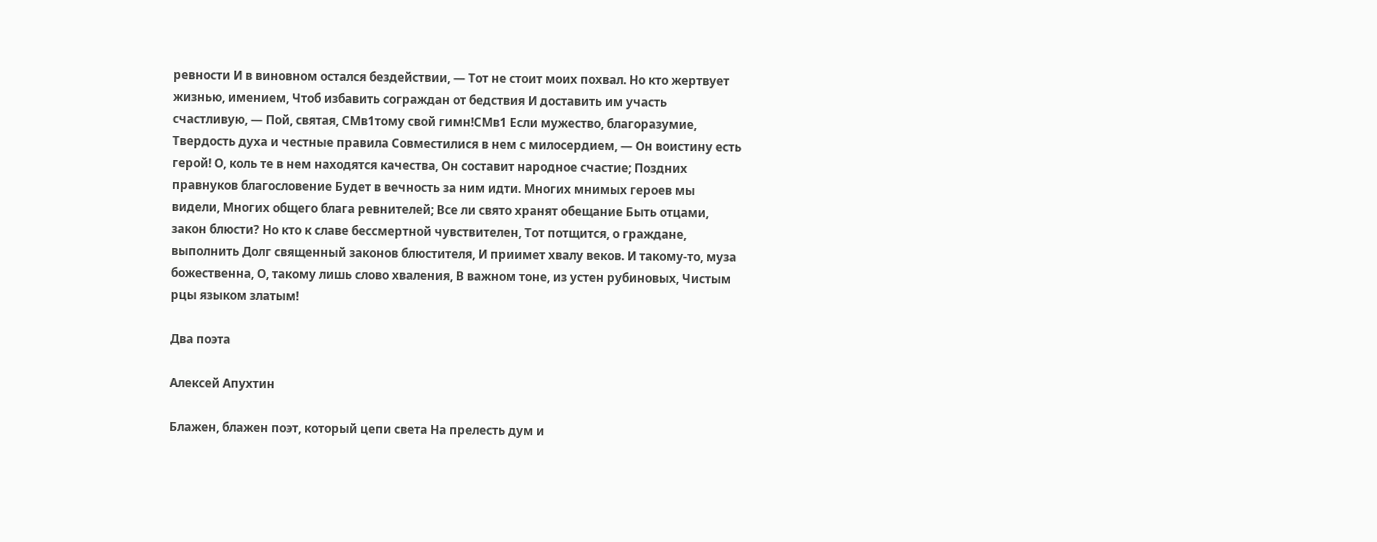ревности И в виновном остался бездействии, — Тот не стоит моих похвал. Но кто жертвует жизнью, имением, Чтоб избавить сограждан от бедствия И доставить им участь счастливую, — Пой, святая, СМв1тому свой гимн!СМв1 Если мужество, благоразумие, Твердость духа и честные правила Совместилися в нем с милосердием, — Он воистину есть герой! О, коль те в нем находятся качества, Он составит народное счастие; Поздних правнуков благословение Будет в вечность за ним идти. Многих мнимых героев мы видели, Многих общего блага ревнителей; Все ли свято хранят обещание Быть отцами, закон блюсти? Но кто к славе бессмертной чувствителен, Тот потщится, о граждане, выполнить Долг священный законов блюстителя, И приимет хвалу веков. И такому-то, муза божественна, О, такому лишь слово хваления, В важном тоне, из устен рубиновых, Чистым рцы языком златым!

Два поэта

Алексей Апухтин

Блажен, блажен поэт, который цепи света На прелесть дум и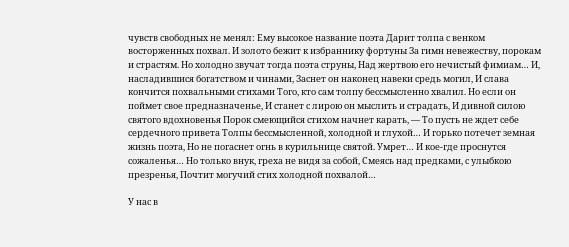чувств свободных не менял: Ему высокое название поэта Дарит толпа с венком восторженных похвал. И золото бежит к избраннику фортуны За гимн невежеству, порокам и страстям. Но холодно звучат тогда поэта струны, Над жертвою его нечистый фимиам… И, насладившися богатством и чинами, Заснет он наконец навеки средь могил, И слава кончится похвальными стихами Того, кто сам толпу бессмысленно хвалил. Но если он поймет свое предназначенье, И станет с лирою он мыслить и страдать, И дивной силою святого вдохновенья Порок смеющийся стихом начнет карать, — То пусть не ждет себе сердечного привета Толпы бессмысленной, холодной и глухой… И горько потечет земная жизнь поэта, Но не погаснет огнь в курильнице святой. Умрет… И кое-где проснутся сожаленья… Но только внук, греха не видя за собой, Смеясь над предками, с улыбкою презренья, Почтит могучий стих холодной похвалой…

У нас в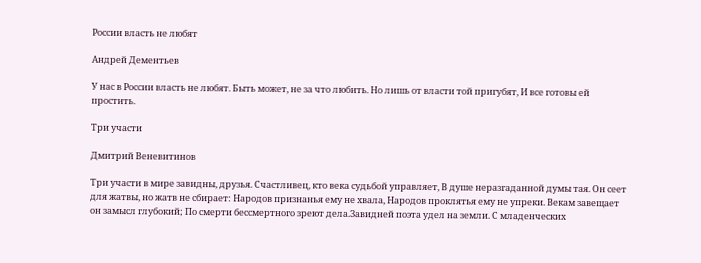России власть не любят

Андрей Дементьев

У нас в России власть не любят. Быть может, не за что любить. Но лишь от власти той пригубят, И все готовы ей простить.

Три участи

Дмитрий Веневитинов

Три участи в мире завидны, друзья. Счастливец, кто века судьбой управляет, В душе неразгаданной думы тая. Он сеет для жатвы, но жатв не сбирает: Народов признанья ему не хвала, Народов проклятья ему не упреки. Векам завещает он замысл глубокий; По смерти бессмертного зреют дела.Завидней поэта удел на земли. С младенческих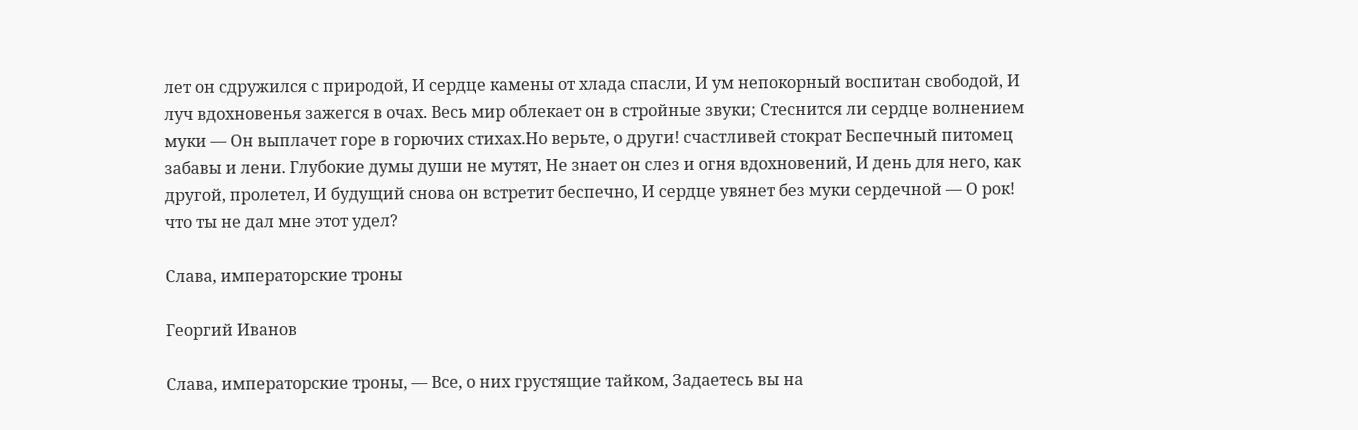лет он сдружился с природой, И сердце камены от хлада спасли, И ум непокорный воспитан свободой, И луч вдохновенья зажегся в очах. Весь мир облекает он в стройные звуки; Стеснится ли сердце волнением муки — Он выплачет горе в горючих стихах.Но верьте, о други! счастливей стократ Беспечный питомец забавы и лени. Глубокие думы души не мутят, Не знает он слез и огня вдохновений, И день для него, как другой, пролетел, И будущий снова он встретит беспечно, И сердце увянет без муки сердечной — О рок! что ты не дал мне этот удел?

Слава, императорские троны

Георгий Иванов

Слава, императорские троны, — Все, о них грустящие тайком, Задаетесь вы на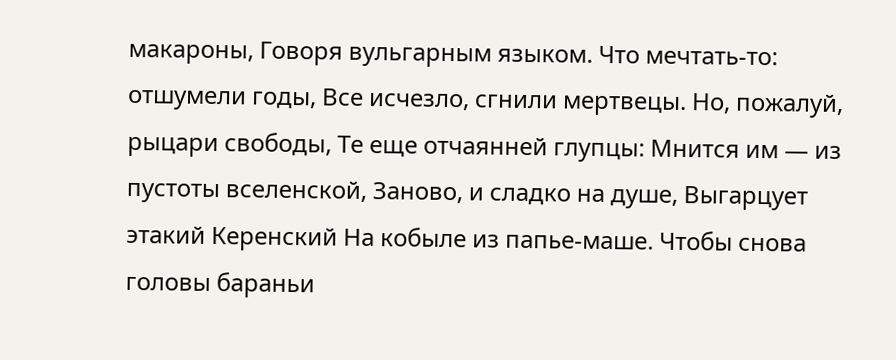макароны, Говоря вульгарным языком. Что мечтать-то: отшумели годы, Все исчезло, сгнили мертвецы. Но, пожалуй, рыцари свободы, Те еще отчаянней глупцы: Мнится им — из пустоты вселенской, Заново, и сладко на душе, Выгарцует этакий Керенский На кобыле из папье-маше. Чтобы снова головы бараньи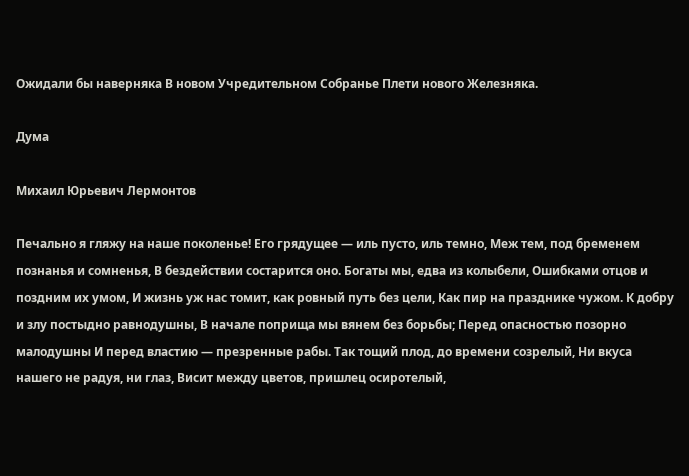Ожидали бы наверняка В новом Учредительном Собранье Плети нового Железняка.

Дума

Михаил Юрьевич Лермонтов

Печально я гляжу на наше поколенье! Его грядущее — иль пусто, иль темно, Меж тем, под бременем познанья и сомненья, В бездействии состарится оно. Богаты мы, едва из колыбели, Ошибками отцов и поздним их умом, И жизнь уж нас томит, как ровный путь без цели, Как пир на празднике чужом. К добру и злу постыдно равнодушны, В начале поприща мы вянем без борьбы; Перед опасностью позорно малодушны И перед властию — презренные рабы. Так тощий плод, до времени созрелый, Ни вкуса нашего не радуя, ни глаз, Висит между цветов, пришлец осиротелый,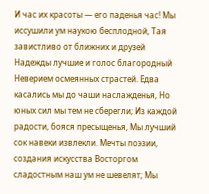И час их красоты — его паденья час! Мы иссушили ум наукою бесплодной, Тая завистливо от ближних и друзей Надежды лучшие и голос благородный Неверием осмеянных страстей. Едва касались мы до чаши наслажденья, Но юных сил мы тем не сберегли; Из каждой радости, бояся пресыщенья, Мы лучший сок навеки извлекли. Мечты поэзии, создания искусства Восторгом сладостным наш ум не шевелят; Мы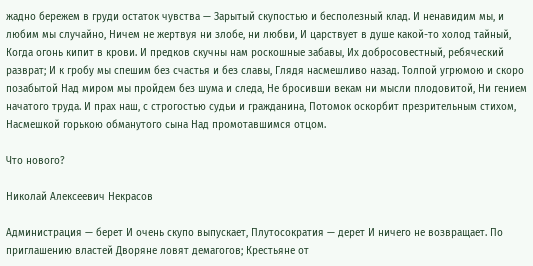жадно бережем в груди остаток чувства — Зарытый скупостью и бесполезный клад. И ненавидим мы, и любим мы случайно, Ничем не жертвуя ни злобе, ни любви, И царствует в душе какой-то холод тайный, Когда огонь кипит в крови. И предков скучны нам роскошные забавы, Их добросовестный, ребяческий разврат; И к гробу мы спешим без счастья и без славы, Глядя насмешливо назад. Толпой угрюмою и скоро позабытой Над миром мы пройдем без шума и следа, Не бросивши векам ни мысли плодовитой, Ни гением начатого труда. И прах наш, с строгостью судьи и гражданина, Потомок оскорбит презрительным стихом, Насмешкой горькою обманутого сына Над промотавшимся отцом.

Что нового?

Николай Алексеевич Некрасов

Администрация — берет И очень скупо выпускает, Плутосократия — дерет И ничего не возвращает. По приглашению властей Дворяне ловят демагогов; Крестьяне от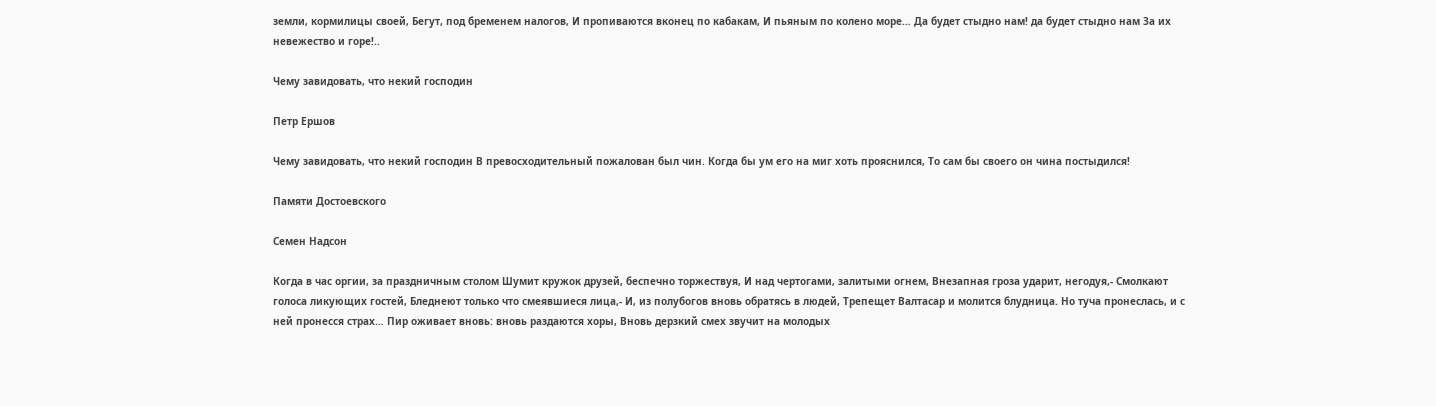земли, кормилицы своей, Бегут, под бременем налогов, И пропиваются вконец по кабакам, И пьяным по колено море… Да будет стыдно нам! да будет стыдно нам За их невежество и горе!..

Чему завидовать, что некий господин

Петр Ершов

Чему завидовать, что некий господин В превосходительный пожалован был чин. Когда бы ум его на миг хоть прояснился, То сам бы своего он чина постыдился!

Памяти Достоевского

Семен Надсон

Когда в час оргии, за праздничным столом Шумит кружок друзей, беспечно торжествуя, И над чертогами, залитыми огнем, Внезапная гроза ударит, негодуя,- Смолкают голоса ликующих гостей, Бледнеют только что смеявшиеся лица,- И, из полубогов вновь обратясь в людей, Трепещет Валтасар и молится блудница. Но туча пронеслась, и с ней пронесся страх… Пир оживает вновь: вновь раздаются хоры, Вновь дерзкий смех звучит на молодых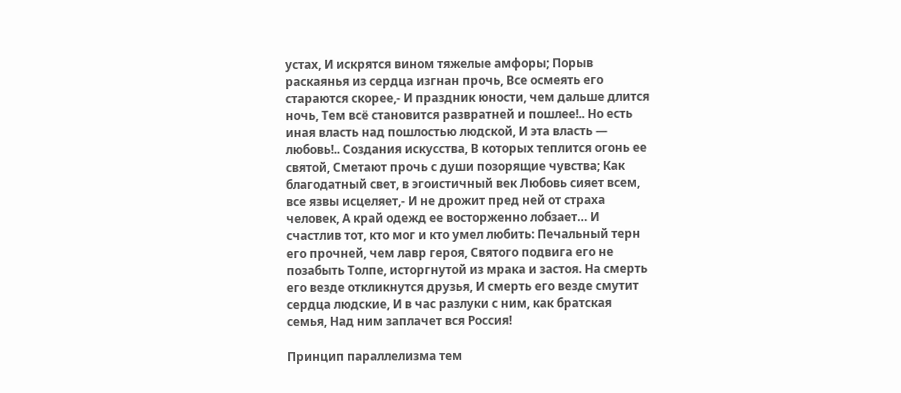устах, И искрятся вином тяжелые амфоры; Порыв раскаянья из сердца изгнан прочь, Все осмеять его стараются скорее,- И праздник юности, чем дальше длится ночь, Тем всё становится развратней и пошлее!.. Но есть иная власть над пошлостью людской, И эта власть — любовь!.. Создания искусства, В которых теплится огонь ее святой, Сметают прочь с души позорящие чувства; Как благодатный свет, в эгоистичный век Любовь сияет всем, все язвы исцеляет,- И не дрожит пред ней от страха человек, А край одежд ее восторженно лобзает… И счастлив тот, кто мог и кто умел любить: Печальный терн его прочней, чем лавр героя, Святого подвига его не позабыть Толпе, исторгнутой из мрака и застоя. На смерть его везде откликнутся друзья, И смерть его везде смутит сердца людские, И в час разлуки с ним, как братская семья, Над ним заплачет вся Россия!

Принцип параллелизма тем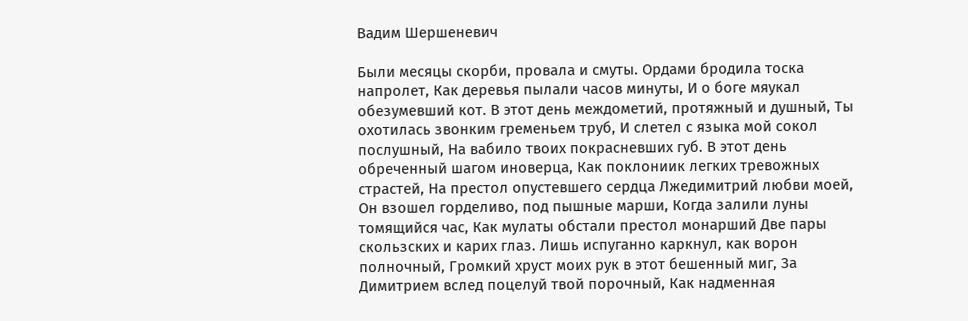Вадим Шершеневич

Были месяцы скорби, провала и смуты. Ордами бродила тоска напролет, Как деревья пылали часов минуты, И о боге мяукал обезумевший кот. В этот день междометий, протяжный и душный, Ты охотилась звонким гременьем труб, И слетел с языка мой сокол послушный, На вабило твоих покрасневших губ. В этот день обреченный шагом иноверца, Как поклониик легких тревожных страстей, На престол опустевшего сердца Лжедимитрий любви моей, Он взошел горделиво, под пышные марши, Когда залили луны томящийся час, Как мулаты обстали престол монарший Две пары скользских и карих глаз. Лишь испуганно каркнул, как ворон полночный, Громкий хруст моих рук в этот бешенный миг, За Димитрием вслед поцелуй твой порочный, Как надменная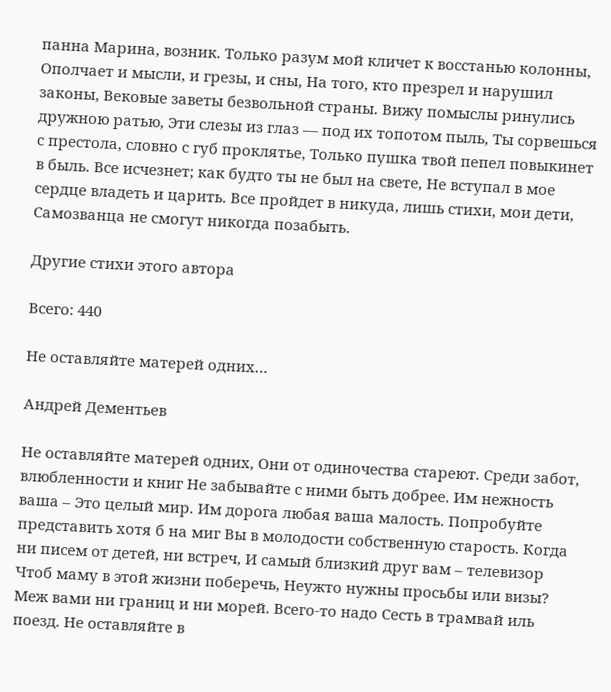панна Марина, возник. Только разум мой кличет к восстанью колонны, Ополчает и мысли, и грезы, и сны, На того, кто презрел и нарушил законы, Вековые заветы безвольной страны. Вижу помыслы ринулись дружною ратью, Эти слезы из глаз — под их топотом пыль, Ты сорвешься с престола, словно с губ проклятье, Только пушка твой пепел повыкинет в быль. Все исчезнет; как будто ты не был на свете, Не вступал в мое сердце владеть и царить. Все пройдет в никуда, лишь стихи, мои дети, Самозванца не смогут никогда позабыть.

Другие стихи этого автора

Всего: 440

Не оставляйте матерей одних…

Андрей Дементьев

Не оставляйте матерей одних, Они от одиночества стареют. Среди забот, влюбленности и книг Не забывайте с ними быть добрее. Им нежность ваша – Это целый мир. Им дорога любая ваша малость. Попробуйте представить хотя б на миг Вы в молодости собственную старость. Когда ни писем от детей, ни встреч, И самый близкий друг вам – телевизор Чтоб маму в этой жизни поберечь, Неужто нужны просьбы или визы? Меж вами ни границ и ни морей. Всего-то надо Сесть в трамвай иль поезд. Не оставляйте в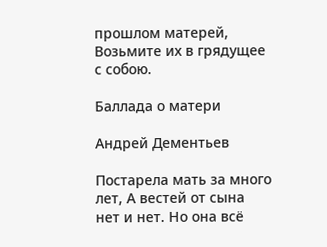прошлом матерей, Возьмите их в грядущее с собою.

Баллада о матери

Андрей Дементьев

Постарела мать за много лет, А вестей от сына нет и нет. Но она всё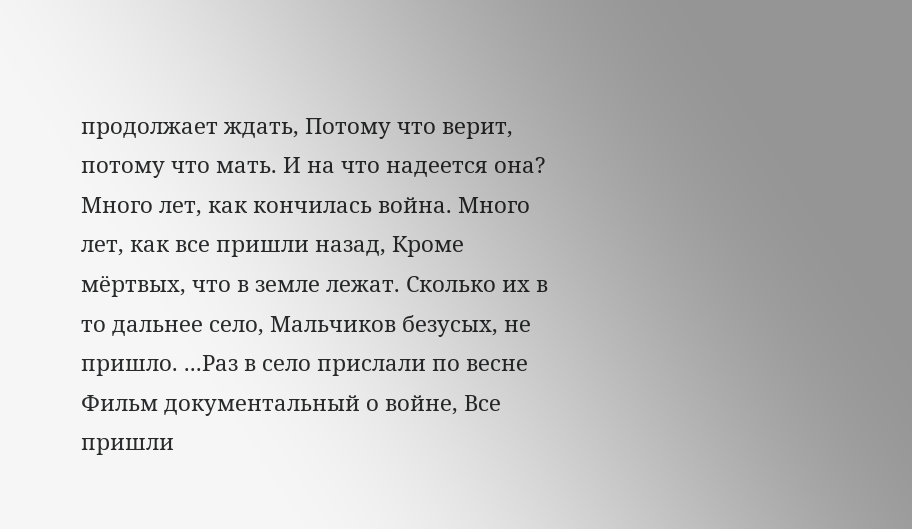продолжает ждать, Потому что верит, потому что мать. И на что надеется она? Много лет, как кончилась война. Много лет, как все пришли назад, Кроме мёртвых, что в земле лежат. Сколько их в то дальнее село, Мальчиков безусых, не пришло. ...Раз в село прислали по весне Фильм документальный о войне, Все пришли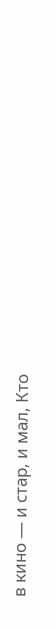в кино — и стар, и мал, Кто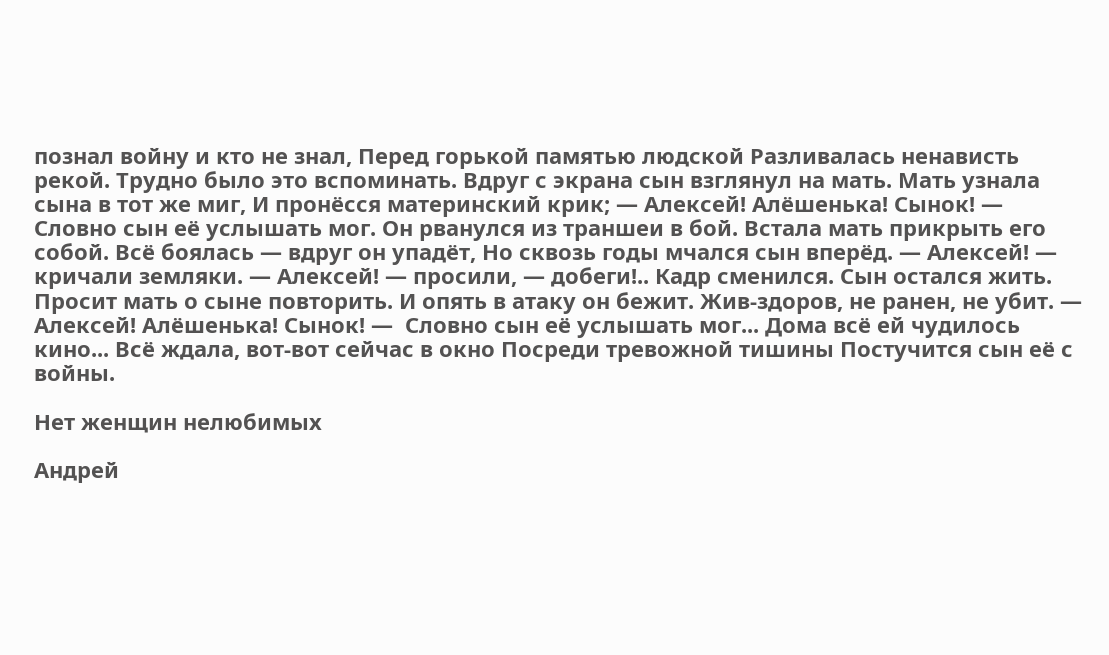познал войну и кто не знал, Перед горькой памятью людской Разливалась ненависть рекой. Трудно было это вспоминать. Вдруг с экрана сын взглянул на мать. Мать узнала сына в тот же миг, И пронёсся материнский крик; — Алексей! Алёшенька! Сынок! —  Словно сын её услышать мог. Он рванулся из траншеи в бой. Встала мать прикрыть его собой. Всё боялась — вдруг он упадёт, Но сквозь годы мчался сын вперёд. — Алексей! — кричали земляки. — Алексей! — просили, — добеги!.. Кадр сменился. Сын остался жить. Просит мать о сыне повторить. И опять в атаку он бежит. Жив-здоров, не ранен, не убит. — Алексей! Алёшенька! Сынок! —  Словно сын её услышать мог... Дома всё ей чудилось кино... Всё ждала, вот-вот сейчас в окно Посреди тревожной тишины Постучится сын её с войны.

Нет женщин нелюбимых

Андрей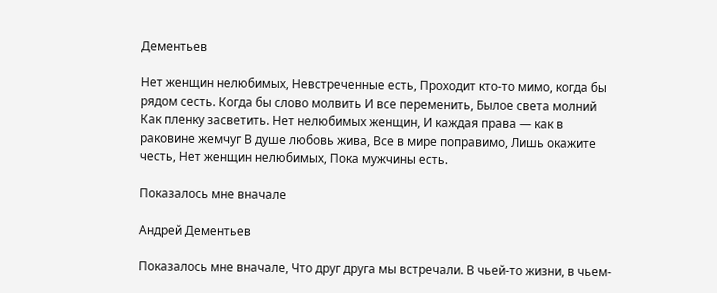Дементьев

Нет женщин нелюбимых, Невстреченные есть, Проходит кто-то мимо, когда бы рядом сесть. Когда бы слово молвить И все переменить, Былое света молний Как пленку засветить. Нет нелюбимых женщин, И каждая права — как в раковине жемчуг В душе любовь жива, Все в мире поправимо, Лишь окажите честь, Нет женщин нелюбимых, Пока мужчины есть.

Показалось мне вначале

Андрей Дементьев

Показалось мне вначале, Что друг друга мы встречали. В чьей-то жизни, в чьем-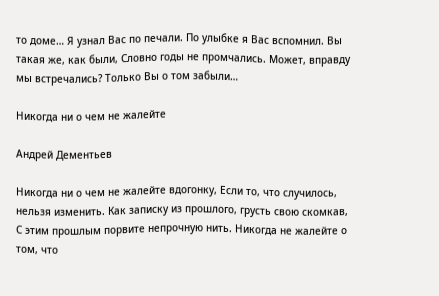то доме… Я узнал Вас по печали. По улыбке я Вас вспомнил. Вы такая же, как были, Словно годы не промчались. Может, вправду мы встречались? Только Вы о том забыли…

Никогда ни о чем не жалейте

Андрей Дементьев

Никогда ни о чем не жалейте вдогонку, Если то, что случилось, нельзя изменить. Как записку из прошлого, грусть свою скомкав, С этим прошлым порвите непрочную нить. Никогда не жалейте о том, что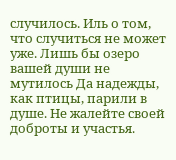случилось. Иль о том, что случиться не может уже. Лишь бы озеро вашей души не мутилось Да надежды, как птицы, парили в душе. Не жалейте своей доброты и участья.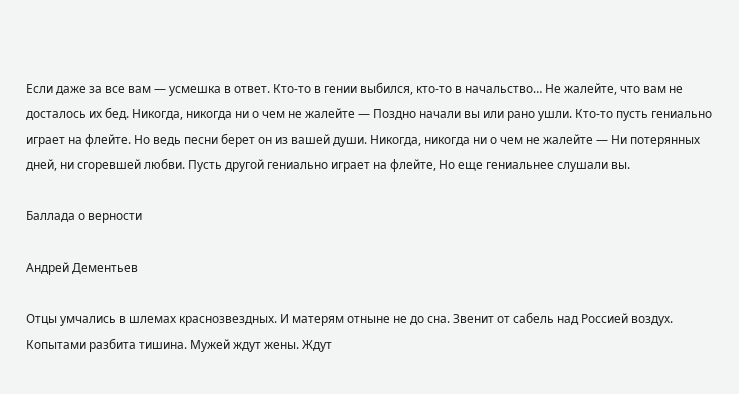Если даже за все вам — усмешка в ответ. Кто-то в гении выбился, кто-то в начальство… Не жалейте, что вам не досталось их бед. Никогда, никогда ни о чем не жалейте — Поздно начали вы или рано ушли. Кто-то пусть гениально играет на флейте. Но ведь песни берет он из вашей души. Никогда, никогда ни о чем не жалейте — Ни потерянных дней, ни сгоревшей любви. Пусть другой гениально играет на флейте, Но еще гениальнее слушали вы.

Баллада о верности

Андрей Дементьев

Отцы умчались в шлемах краснозвездных. И матерям отныне не до сна. Звенит от сабель над Россией воздух. Копытами разбита тишина. Мужей ждут жены. Ждут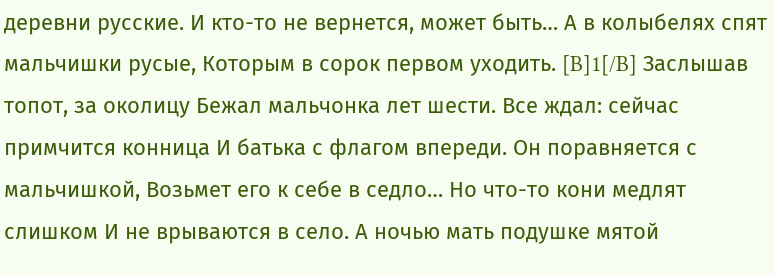деревни русские. И кто-то не вернется, может быть… А в колыбелях спят мальчишки русые, Которым в сорок первом уходить. [B]1[/B] Заслышав топот, за околицу Бежал мальчонка лет шести. Все ждал: сейчас примчится конница И батька с флагом впереди. Он поравняется с мальчишкой, Возьмет его к себе в седло… Но что-то кони медлят слишком И не врываются в село. А ночью мать подушке мятой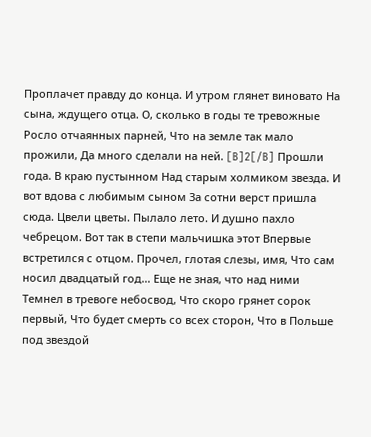Проплачет правду до конца. И утром глянет виновато На сына, ждущего отца. О, сколько в годы те тревожные Росло отчаянных парней, Что на земле так мало прожили, Да много сделали на ней. [B]2[/B] Прошли года. В краю пустынном Над старым холмиком звезда. И вот вдова с любимым сыном За сотни верст пришла сюда. Цвели цветы. Пылало лето. И душно пахло чебрецом. Вот так в степи мальчишка этот Впервые встретился с отцом. Прочел, глотая слезы, имя, Что сам носил двадцатый год… Еще не зная, что над ними Темнел в тревоге небосвод, Что скоро грянет сорок первый, Что будет смерть со всех сторон, Что в Польше под звездой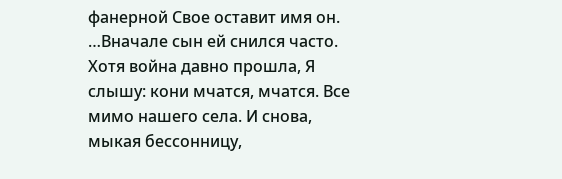фанерной Свое оставит имя он. …Вначале сын ей снился часто. Хотя война давно прошла, Я слышу: кони мчатся, мчатся. Все мимо нашего села. И снова, мыкая бессонницу,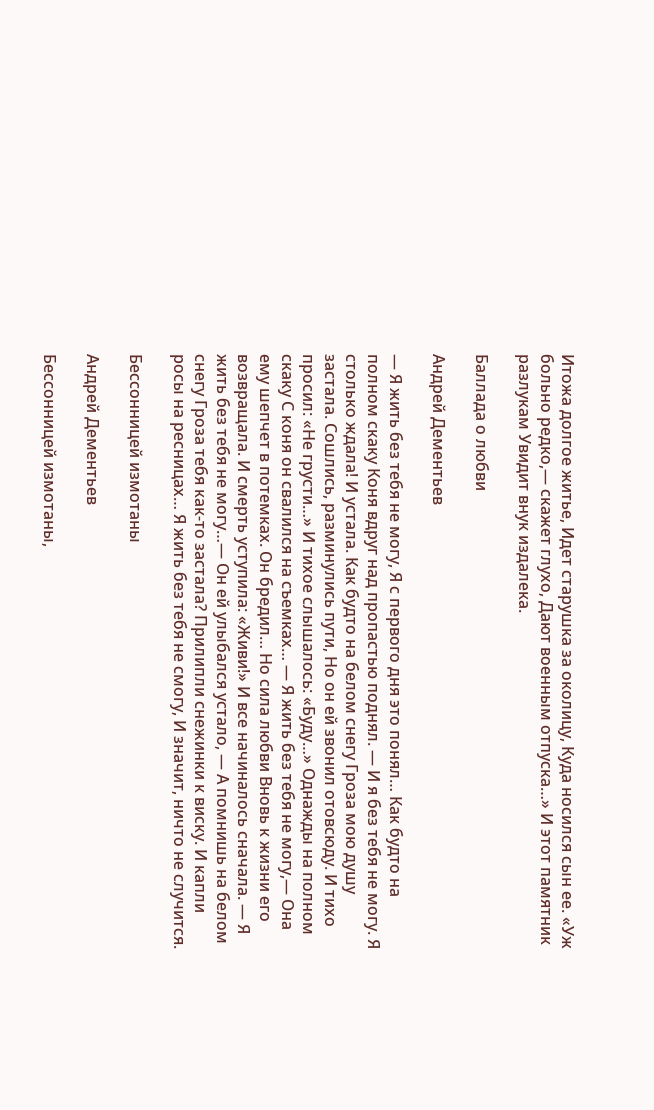Итожа долгое житье, Идет старушка за околицу, Куда носился сын ее. «Уж больно редко,— скажет глухо, Дают военным отпуска…» И этот памятник разлукам Увидит внук издалека.

Баллада о любви

Андрей Дементьев

— Я жить без тебя не могу, Я с первого дня это понял… Как будто на полном скаку Коня вдруг над пропастью поднял. — И я без тебя не могу. Я столько ждала! И устала. Как будто на белом снегу Гроза мою душу застала. Сошлись, разминулись пути, Но он ей звонил отовсюду. И тихо просил: «Не грусти…» И тихое слышалось: «Буду…» Однажды на полном скаку С коня он свалился на съемках… — Я жить без тебя не могу,— Она ему шепчет в потемках. Он бредил… Но сила любви Вновь к жизни его возвращала. И смерть уступила: «Живи!» И все начиналось сначала. — Я жить без тебя не могу…— Он ей улыбался устало, — А помнишь на белом снегу Гроза тебя как-то застала? Прилипли снежинки к виску. И капли росы на ресницах… Я жить без тебя не смогу, И значит, ничто не случится.

Бессонницей измотаны

Андрей Дементьев

Бессонницей измотаны,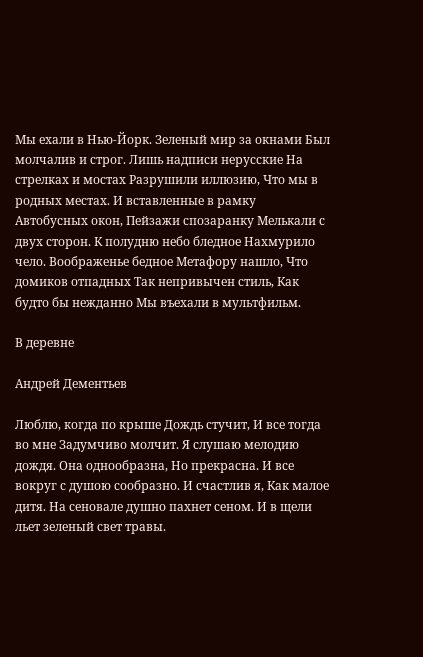Мы ехали в Нью-Йорк. Зеленый мир за окнами Был молчалив и строг. Лишь надписи нерусские На стрелках и мостах Разрушили иллюзию, Что мы в родных местах. И вставленные в рамку Автобусных окон, Пейзажи спозаранку Мелькали с двух сторон. К полудню небо бледное Нахмурило чело. Воображенье бедное Метафору нашло, Что домиков отпадных Так непривычен стиль, Как будто бы нежданно Мы въехали в мультфильм.

В деревне

Андрей Дементьев

Люблю, когда по крыше Дождь стучит, И все тогда во мне Задумчиво молчит. Я слушаю мелодию дождя. Она однообразна, Но прекрасна. И все вокруг с душою сообразно. И счастлив я, Как малое дитя. На сеновале душно пахнет сеном. И в щели льет зеленый свет травы.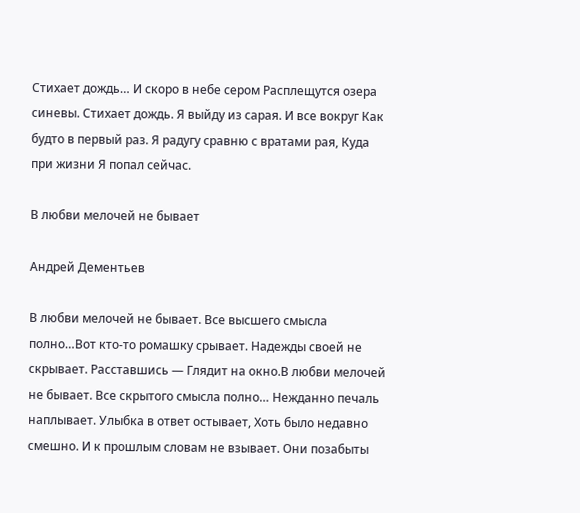Стихает дождь… И скоро в небе сером Расплещутся озера синевы. Стихает дождь. Я выйду из сарая. И все вокруг Как будто в первый раз. Я радугу сравню с вратами рая, Куда при жизни Я попал сейчас.

В любви мелочей не бывает

Андрей Дементьев

В любви мелочей не бывает. Все высшего смысла полно…Вот кто-то ромашку срывает. Надежды своей не скрывает. Расставшись — Глядит на окно.В любви мелочей не бывает. Все скрытого смысла полно… Нежданно печаль наплывает. Улыбка в ответ остывает, Хоть было недавно смешно. И к прошлым словам не взывает. Они позабыты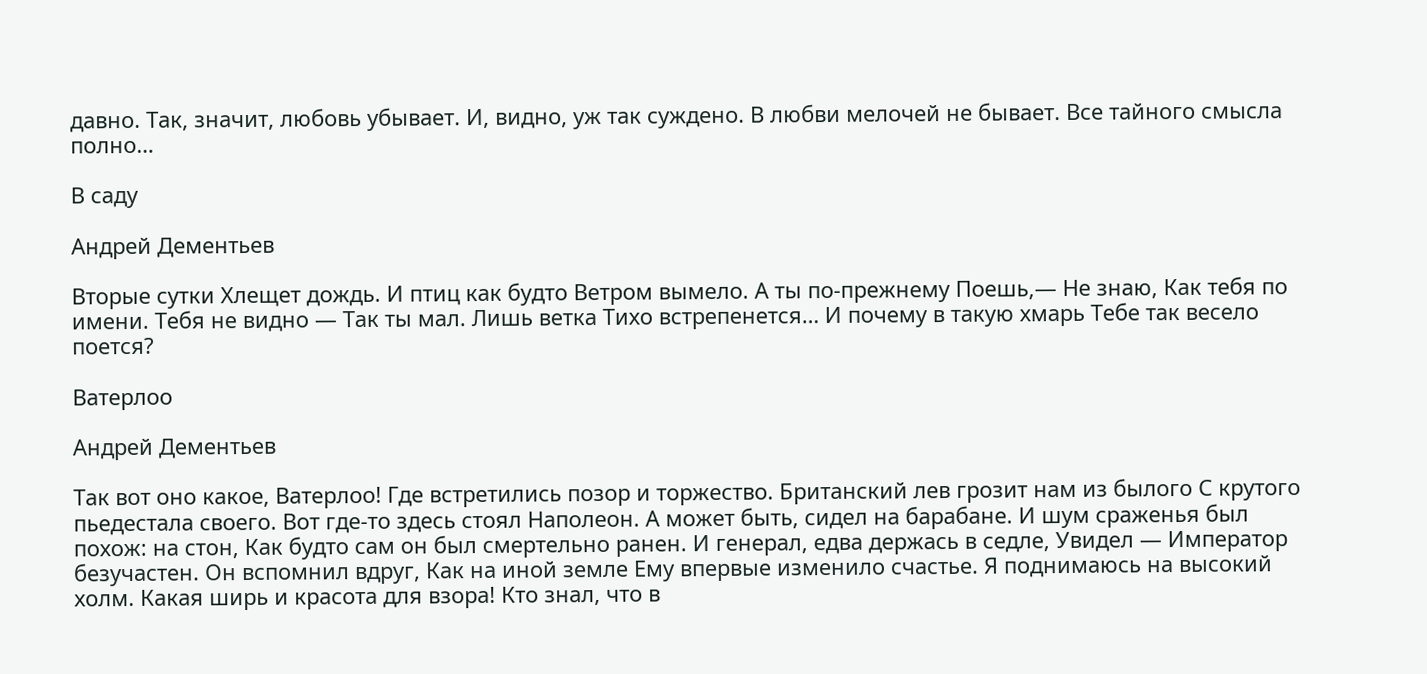давно. Так, значит, любовь убывает. И, видно, уж так суждено. В любви мелочей не бывает. Все тайного смысла полно…

В саду

Андрей Дементьев

Вторые сутки Хлещет дождь. И птиц как будто Ветром вымело. А ты по-прежнему Поешь,— Не знаю, Как тебя по имени. Тебя не видно — Так ты мал. Лишь ветка Тихо встрепенется… И почему в такую хмарь Тебе так весело поется?

Ватерлоо

Андрей Дементьев

Так вот оно какое, Ватерлоо! Где встретились позор и торжество. Британский лев грозит нам из былого С крутого пьедестала своего. Вот где-то здесь стоял Наполеон. А может быть, сидел на барабане. И шум сраженья был похож: на стон, Как будто сам он был смертельно ранен. И генерал, едва держась в седле, Увидел — Император безучастен. Он вспомнил вдруг, Как на иной земле Ему впервые изменило счастье. Я поднимаюсь на высокий холм. Какая ширь и красота для взора! Кто знал, что в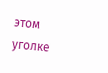этом уголке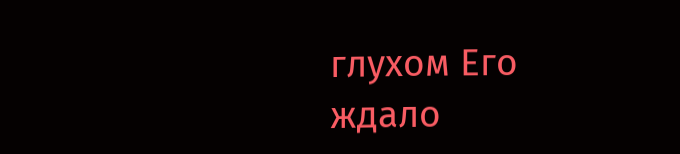глухом Его ждало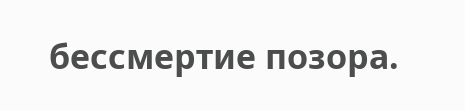бессмертие позора.